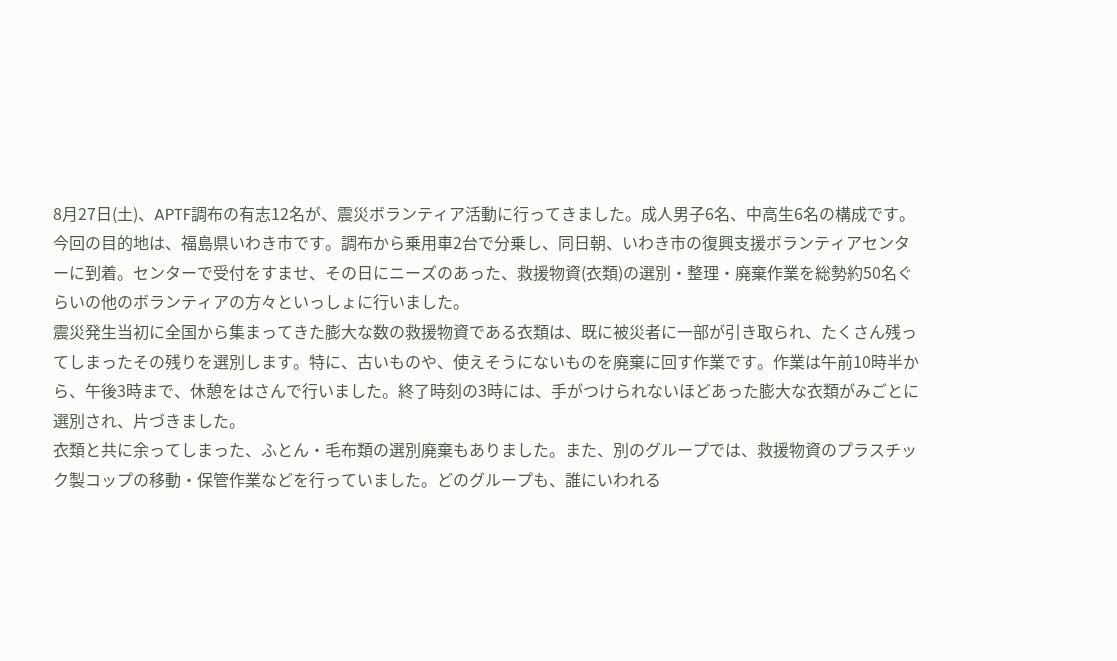8月27日(土)、APTF調布の有志12名が、震災ボランティア活動に行ってきました。成人男子6名、中高生6名の構成です。
今回の目的地は、福島県いわき市です。調布から乗用車2台で分乗し、同日朝、いわき市の復興支援ボランティアセンターに到着。センターで受付をすませ、その日にニーズのあった、救援物資(衣類)の選別・整理・廃棄作業を総勢約50名ぐらいの他のボランティアの方々といっしょに行いました。
震災発生当初に全国から集まってきた膨大な数の救援物資である衣類は、既に被災者に一部が引き取られ、たくさん残ってしまったその残りを選別します。特に、古いものや、使えそうにないものを廃棄に回す作業です。作業は午前10時半から、午後3時まで、休憩をはさんで行いました。終了時刻の3時には、手がつけられないほどあった膨大な衣類がみごとに選別され、片づきました。
衣類と共に余ってしまった、ふとん・毛布類の選別廃棄もありました。また、別のグループでは、救援物資のプラスチック製コップの移動・保管作業などを行っていました。どのグループも、誰にいわれる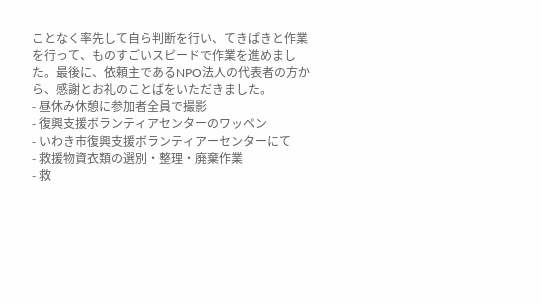ことなく率先して自ら判断を行い、てきぱきと作業を行って、ものすごいスピードで作業を進めました。最後に、依頼主であるNPO法人の代表者の方から、感謝とお礼のことばをいただきました。
- 昼休み休憩に参加者全員で撮影
- 復興支援ボランティアセンターのワッペン
- いわき市復興支援ボランティアーセンターにて
- 救援物資衣類の選別・整理・廃棄作業
- 救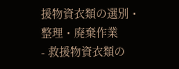援物資衣類の選別・整理・廃棄作業
- 救援物資衣類の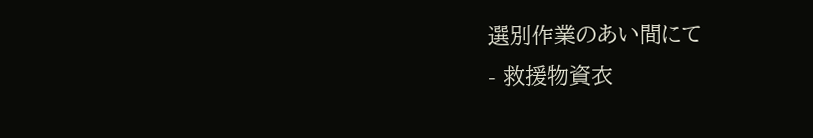選別作業のあい間にて
- 救援物資衣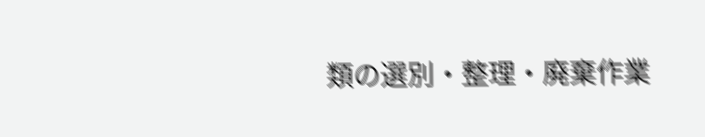類の選別・整理・廃棄作業